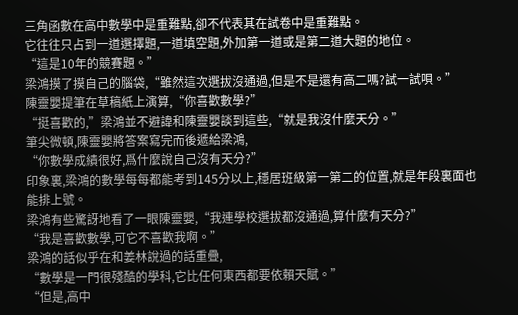三角函數在高中數學中是重難點,卻不代表其在試卷中是重難點。
它往往只占到一道選擇題,一道填空題,外加第一道或是第二道大題的地位。
“這是10年的競賽題。”
梁鴻摸了摸自己的腦袋,“雖然這次選拔沒通過,但是不是還有高二嗎?試一試唄。”
陳靈嬰提筆在草稿紙上演算,“你喜歡數學?”
“挺喜歡的,”梁鴻並不避諱和陳靈嬰談到這些,“就是我沒什麼天分。”
筆尖微頓,陳靈嬰將答案寫完而後遞給梁鴻,
“你數學成績很好,爲什麼說自己沒有天分?”
印象裏,梁鴻的數學每每都能考到145分以上,穩居班級第一第二的位置,就是年段裏面也能排上號。
梁鴻有些驚訝地看了一眼陳靈嬰,“我連學校選拔都沒通過,算什麼有天分?”
“我是喜歡數學,可它不喜歡我啊。”
梁鴻的話似乎在和姜林說過的話重疊,
“數學是一門很殘酷的學科,它比任何東西都要依賴天賦。”
“但是,高中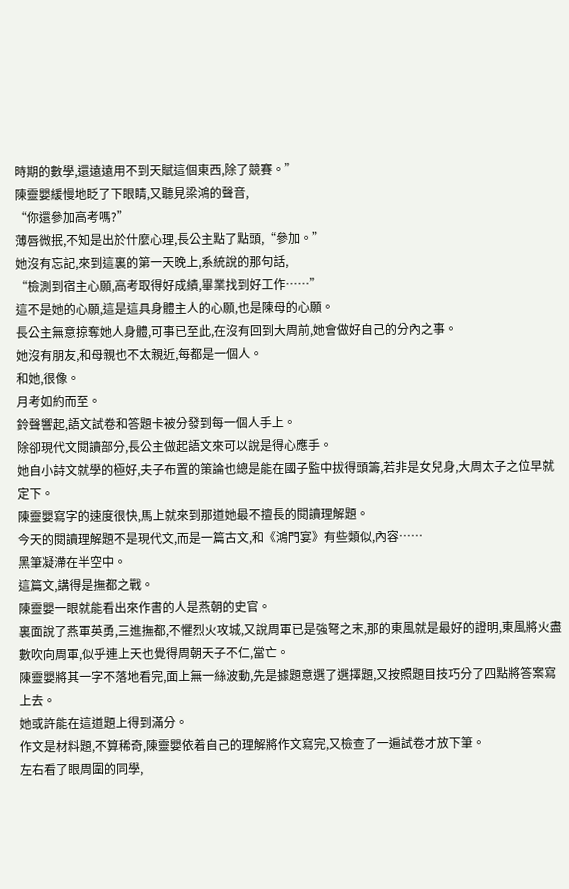時期的數學,還遠遠用不到天賦這個東西,除了競賽。”
陳靈嬰緩慢地眨了下眼睛,又聽見梁鴻的聲音,
“你還參加高考嗎?”
薄唇微抿,不知是出於什麼心理,長公主點了點頭,“參加。”
她沒有忘記,來到這裏的第一天晚上,系統說的那句話,
“檢測到宿主心願,高考取得好成績,畢業找到好工作……”
這不是她的心願,這是這具身體主人的心願,也是陳母的心願。
長公主無意掠奪她人身體,可事已至此,在沒有回到大周前,她會做好自己的分內之事。
她沒有朋友,和母親也不太親近,每都是一個人。
和她,很像。
月考如約而至。
鈴聲響起,語文試卷和答題卡被分發到每一個人手上。
除卻現代文閱讀部分,長公主做起語文來可以說是得心應手。
她自小詩文就學的極好,夫子布置的策論也總是能在國子監中拔得頭籌,若非是女兒身,大周太子之位早就定下。
陳靈嬰寫字的速度很快,馬上就來到那道她最不擅長的閱讀理解題。
今天的閱讀理解題不是現代文,而是一篇古文,和《鴻門宴》有些類似,內容……
黑筆凝滯在半空中。
這篇文,講得是撫都之戰。
陳靈嬰一眼就能看出來作書的人是燕朝的史官。
裏面說了燕軍英勇,三進撫都,不懼烈火攻城,又說周軍已是強弩之末,那的東風就是最好的證明,東風將火盡數吹向周軍,似乎連上天也覺得周朝天子不仁,當亡。
陳靈嬰將其一字不落地看完,面上無一絲波動,先是據題意選了選擇題,又按照題目技巧分了四點將答案寫上去。
她或許能在這道題上得到滿分。
作文是材料題,不算稀奇,陳靈嬰依着自己的理解將作文寫完,又檢查了一遍試卷才放下筆。
左右看了眼周圍的同學,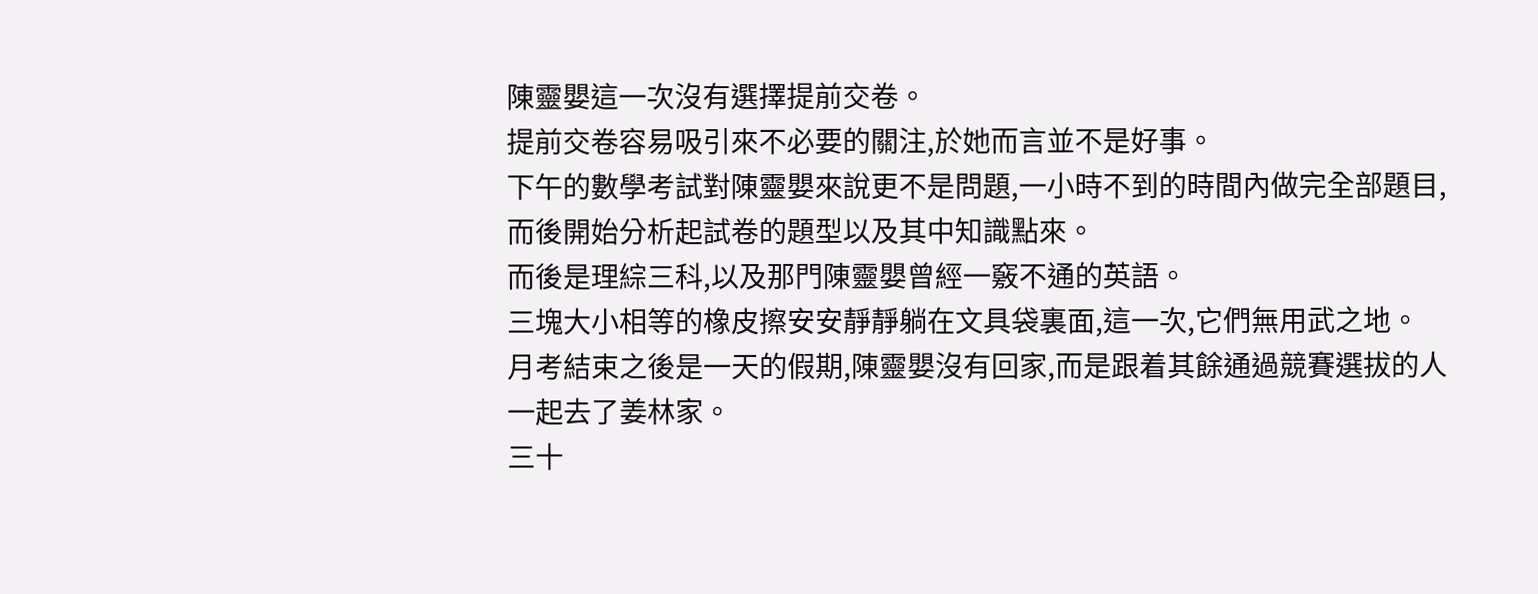陳靈嬰這一次沒有選擇提前交卷。
提前交卷容易吸引來不必要的關注,於她而言並不是好事。
下午的數學考試對陳靈嬰來說更不是問題,一小時不到的時間內做完全部題目,而後開始分析起試卷的題型以及其中知識點來。
而後是理綜三科,以及那門陳靈嬰曾經一竅不通的英語。
三塊大小相等的橡皮擦安安靜靜躺在文具袋裏面,這一次,它們無用武之地。
月考結束之後是一天的假期,陳靈嬰沒有回家,而是跟着其餘通過競賽選拔的人一起去了姜林家。
三十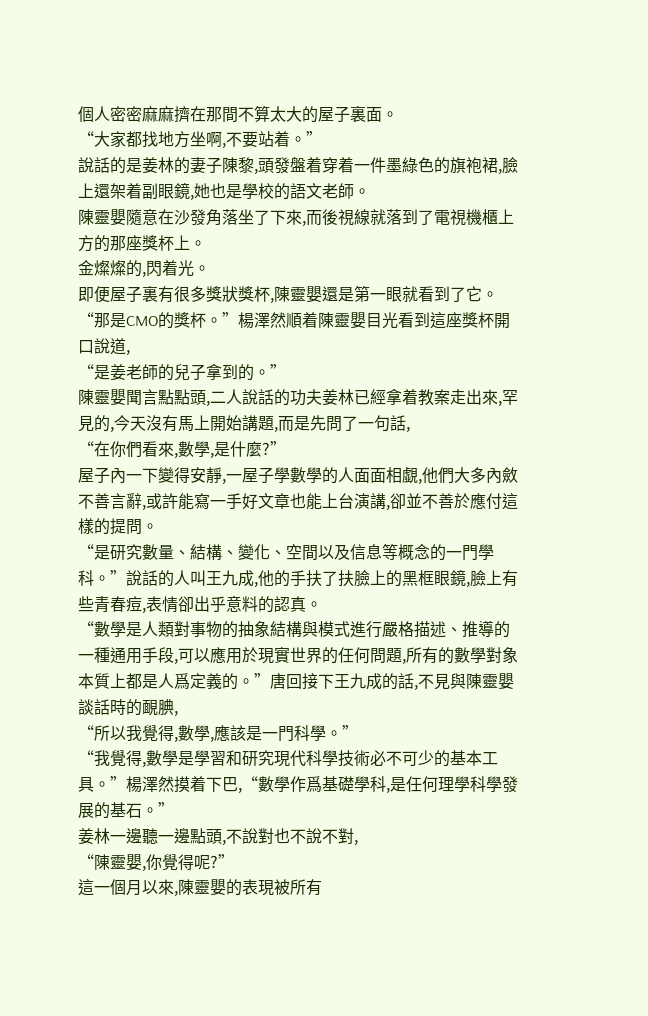個人密密麻麻擠在那間不算太大的屋子裏面。
“大家都找地方坐啊,不要站着。”
說話的是姜林的妻子陳黎,頭發盤着穿着一件墨綠色的旗袍裙,臉上還架着副眼鏡,她也是學校的語文老師。
陳靈嬰隨意在沙發角落坐了下來,而後視線就落到了電視機櫃上方的那座獎杯上。
金燦燦的,閃着光。
即便屋子裏有很多獎狀獎杯,陳靈嬰還是第一眼就看到了它。
“那是CMO的獎杯。”楊澤然順着陳靈嬰目光看到這座獎杯開口說道,
“是姜老師的兒子拿到的。”
陳靈嬰聞言點點頭,二人說話的功夫姜林已經拿着教案走出來,罕見的,今天沒有馬上開始講題,而是先問了一句話,
“在你們看來,數學,是什麼?”
屋子內一下變得安靜,一屋子學數學的人面面相覷,他們大多內斂不善言辭,或許能寫一手好文章也能上台演講,卻並不善於應付這樣的提問。
“是研究數量、結構、變化、空間以及信息等概念的一門學科。”說話的人叫王九成,他的手扶了扶臉上的黑框眼鏡,臉上有些青春痘,表情卻出乎意料的認真。
“數學是人類對事物的抽象結構與模式進行嚴格描述、推導的一種通用手段,可以應用於現實世界的任何問題,所有的數學對象本質上都是人爲定義的。”唐回接下王九成的話,不見與陳靈嬰談話時的靦腆,
“所以我覺得,數學,應該是一門科學。”
“我覺得,數學是學習和研究現代科學技術必不可少的基本工具。”楊澤然摸着下巴,“數學作爲基礎學科,是任何理學科學發展的基石。”
姜林一邊聽一邊點頭,不說對也不說不對,
“陳靈嬰,你覺得呢?”
這一個月以來,陳靈嬰的表現被所有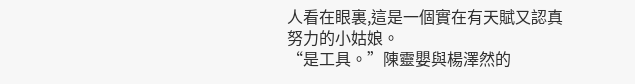人看在眼裏,這是一個實在有天賦又認真努力的小姑娘。
“是工具。”陳靈嬰與楊澤然的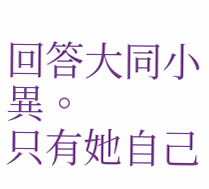回答大同小異。
只有她自己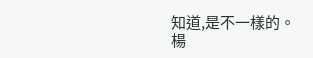知道,是不一樣的。
楊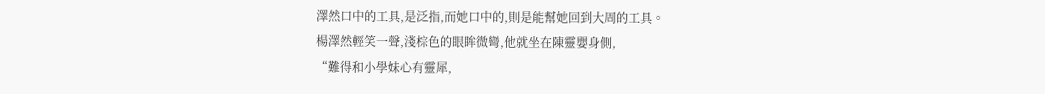澤然口中的工具,是泛指,而她口中的,則是能幫她回到大周的工具。
楊澤然輕笑一聲,淺棕色的眼眸微彎,他就坐在陳靈嬰身側,
“難得和小學妹心有靈犀,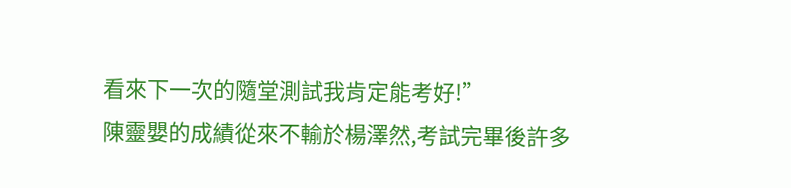看來下一次的隨堂測試我肯定能考好!”
陳靈嬰的成績從來不輸於楊澤然,考試完畢後許多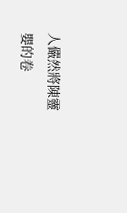人儼然將陳靈嬰的卷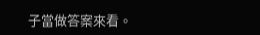子當做答案來看。